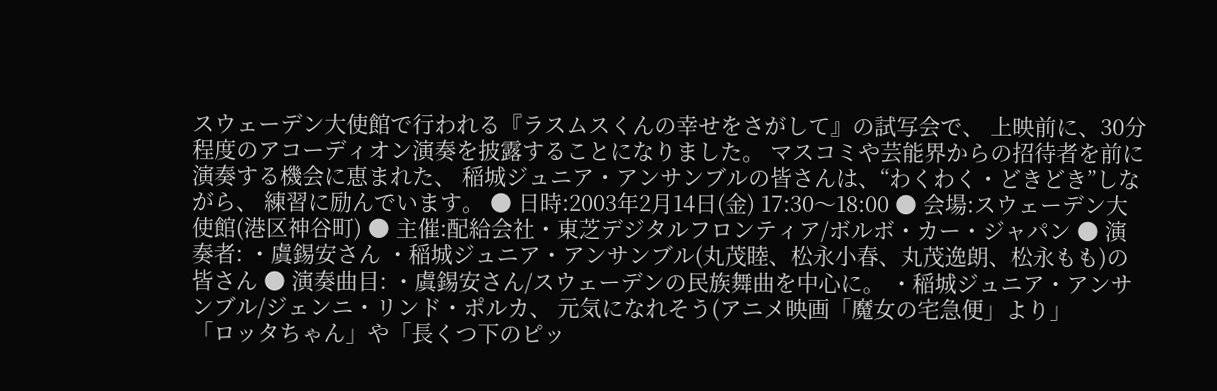スウェーデン大使館で行われる『ラスムスくんの幸せをさがして』の試写会で、 上映前に、30分程度のアコーディオン演奏を披露することになりました。 マスコミや芸能界からの招待者を前に演奏する機会に恵まれた、 稲城ジュニア・アンサンブルの皆さんは、“わくわく・どきどき”しながら、 練習に励んでいます。 ● 日時:2003年2月14日(金) 17:30〜18:00 ● 会場:スウェーデン大使館(港区神谷町) ● 主催:配給会社・東芝デジタルフロンティア/ボルボ・カー・ジャパン ● 演奏者: ・虞錫安さん ・稲城ジュニア・アンサンブル(丸茂睦、松永小春、丸茂逸朗、松永もも)の皆さん ● 演奏曲目: ・虞錫安さん/スウェーデンの民族舞曲を中心に。 ・稲城ジュニア・アンサンブル/ジェンニ・リンド・ポルカ、 元気になれそう(アニメ映画「魔女の宅急便」より」
「ロッタちゃん」や「長くつ下のピッ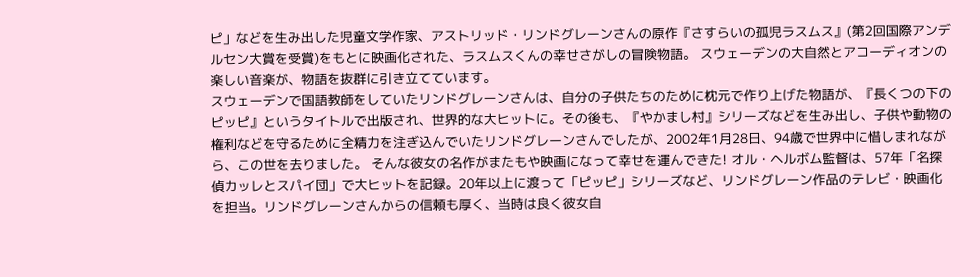ピ」などを生み出した児童文学作家、アストリッド・リンドグレーンさんの原作『さすらいの孤児ラスムス』(第2回国際アンデルセン大賞を受賞)をもとに映画化された、ラスムスくんの幸せさがしの冒険物語。 スウェーデンの大自然とアコーディオンの楽しい音楽が、物語を抜群に引き立てています。
スウェーデンで国語教師をしていたリンドグレーンさんは、自分の子供たちのために枕元で作り上げた物語が、『長くつの下のピッピ』というタイトルで出版され、世界的な大ヒットに。その後も、『やかまし村』シリーズなどを生み出し、子供や動物の権利などを守るために全精力を注ぎ込んでいたリンドグレーンさんでしたが、2002年1月28日、94歳で世界中に惜しまれながら、この世を去りました。 そんな彼女の名作がまたもや映画になって幸せを運んできた! オル・ヘルボム監督は、57年「名探偵カッレとスパイ団」で大ヒットを記録。20年以上に渡って「ピッピ」シリーズなど、リンドグレーン作品のテレビ・映画化を担当。リンドグレーンさんからの信頼も厚く、当時は良く彼女自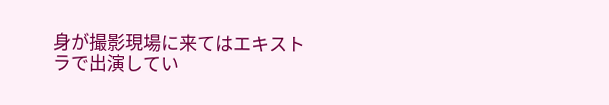身が撮影現場に来てはエキストラで出演してい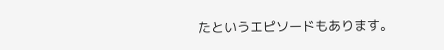たというエピソードもあります。